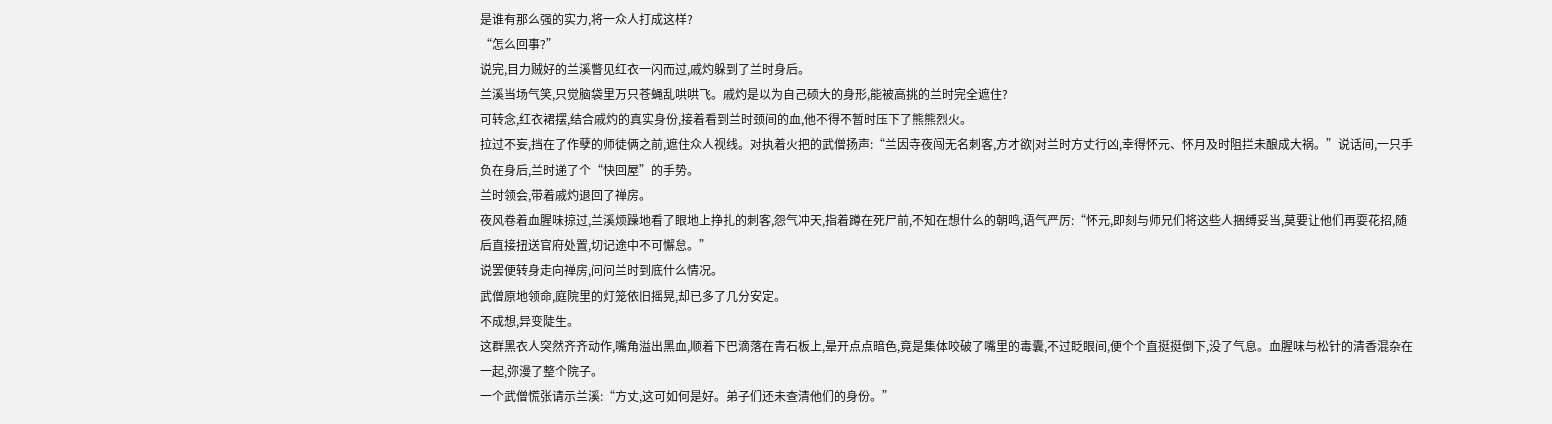是谁有那么强的实力,将一众人打成这样?
“怎么回事?”
说完,目力贼好的兰溪瞥见红衣一闪而过,戚灼躲到了兰时身后。
兰溪当场气笑,只觉脑袋里万只苍蝇乱哄哄飞。戚灼是以为自己硕大的身形,能被高挑的兰时完全遮住?
可转念,红衣裙摆,结合戚灼的真实身份,接着看到兰时颈间的血,他不得不暂时压下了熊熊烈火。
拉过不妄,挡在了作孽的师徒俩之前,遮住众人视线。对执着火把的武僧扬声:“兰因寺夜闯无名刺客,方才欲|对兰时方丈行凶,幸得怀元、怀月及时阻拦未酿成大祸。”说话间,一只手负在身后,兰时递了个“快回屋”的手势。
兰时领会,带着戚灼退回了禅房。
夜风卷着血腥味掠过,兰溪烦躁地看了眼地上挣扎的刺客,怨气冲天,指着蹲在死尸前,不知在想什么的朝鸣,语气严厉:“怀元,即刻与师兄们将这些人捆缚妥当,莫要让他们再耍花招,随后直接扭送官府处置,切记途中不可懈怠。”
说罢便转身走向禅房,问问兰时到底什么情况。
武僧原地领命,庭院里的灯笼依旧摇晃,却已多了几分安定。
不成想,异变陡生。
这群黑衣人突然齐齐动作,嘴角溢出黑血,顺着下巴滴落在青石板上,晕开点点暗色,竟是集体咬破了嘴里的毒囊,不过眨眼间,便个个直挺挺倒下,没了气息。血腥味与松针的清香混杂在一起,弥漫了整个院子。
一个武僧慌张请示兰溪:“方丈,这可如何是好。弟子们还未查清他们的身份。”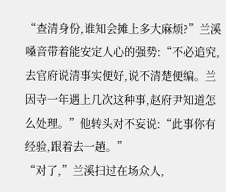“查清身份,谁知会摊上多大麻烦?”兰溪嗓音带着能安定人心的强势:“不必追究,去官府说清事实便好,说不清楚便编。兰因寺一年遇上几次这种事,赵府尹知道怎么处理。”他转头对不妄说:“此事你有经验,跟着去一趟。”
“对了,”兰溪扫过在场众人,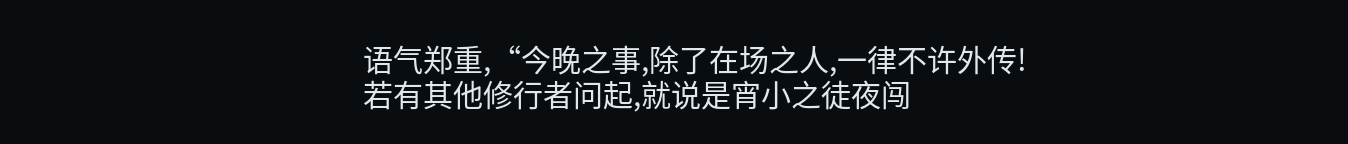语气郑重,“今晚之事,除了在场之人,一律不许外传!若有其他修行者问起,就说是宵小之徒夜闯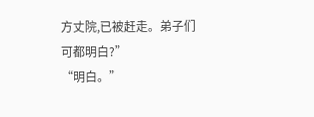方丈院,已被赶走。弟子们可都明白?”
“明白。”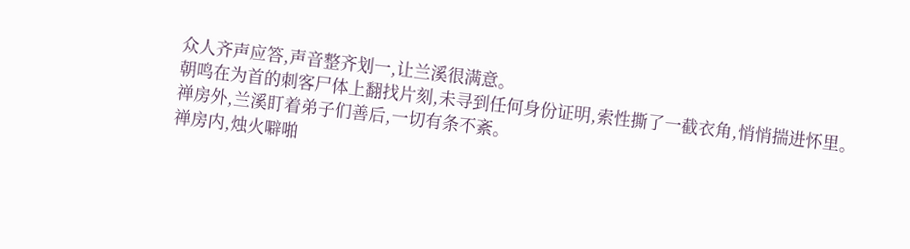众人齐声应答,声音整齐划一,让兰溪很满意。
朝鸣在为首的刺客尸体上翻找片刻,未寻到任何身份证明,索性撕了一截衣角,悄悄揣进怀里。
禅房外,兰溪盯着弟子们善后,一切有条不紊。
禅房内,烛火噼啪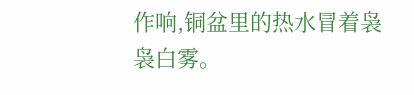作响,铜盆里的热水冒着袅袅白雾。